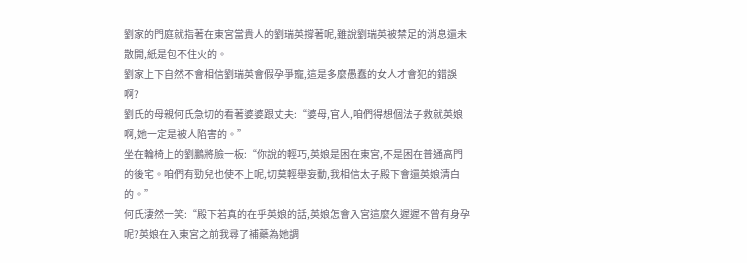劉家的門庭就指著在東宮當貴人的劉瑞英撐著呢,雖說劉瑞英被禁足的消息還未散開,紙是包不住火的。
劉家上下自然不會相信劉瑞英會假孕爭寵,這是多麼愚蠢的女人才會犯的錯誤啊?
劉氏的母親何氏急切的看著婆婆跟丈夫:“婆母,官人,咱們得想個法子救就英娘啊,她一定是被人陷害的。”
坐在輪椅上的劉鵬將臉一板:“你說的輕巧,英娘是困在東宮,不是困在普通高門的後宅。咱們有勁兒也使不上呢,切莫輕舉妄動,我相信太子殿下會還英娘清白的。”
何氏淒然一笑:“殿下若真的在乎英娘的話,英娘怎會入宮這麼久遲遲不曾有身孕呢?英娘在入東宮之前我尋了補藥為她調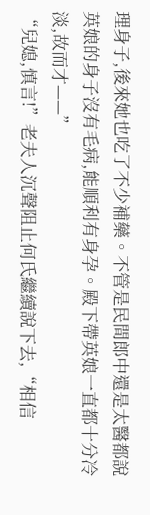理身子,後來她也吃了不少補藥。不管是民間郎中還是太醫都說英娘的身子沒有毛病,能順利有身孕。殿下帶英娘一直都十分冷淡,故而才——”
“兒媳,慎言!”老夫人沉聲阻止何氏繼續說下去,“相信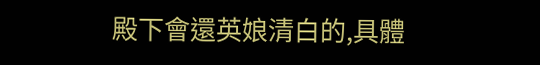殿下會還英娘清白的,具體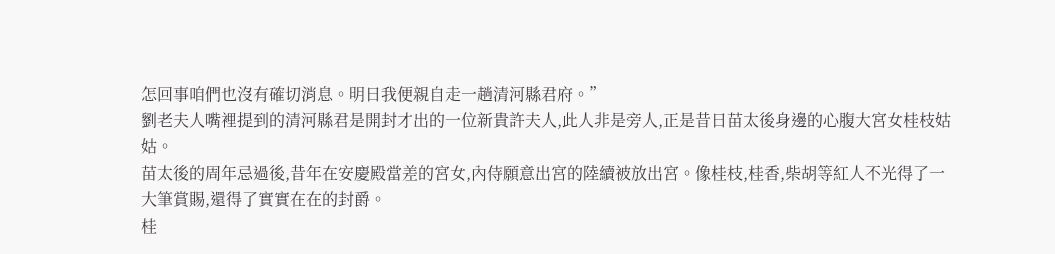怎回事咱們也沒有確切消息。明日我便親自走一趟清河縣君府。”
劉老夫人嘴裡提到的清河縣君是開封才出的一位新貴許夫人,此人非是旁人,正是昔日苗太後身邊的心腹大宮女桂枝姑姑。
苗太後的周年忌過後,昔年在安慶殿當差的宮女,內侍願意出宮的陸續被放出宮。像桂枝,桂香,柴胡等紅人不光得了一大筆賞賜,還得了實實在在的封爵。
桂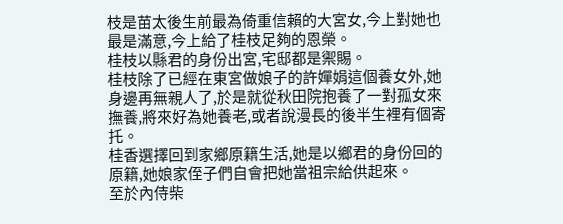枝是苗太後生前最為倚重信賴的大宮女,今上對她也最是滿意,今上給了桂枝足夠的恩榮。
桂枝以縣君的身份出宮,宅邸都是禦賜。
桂枝除了已經在東宮做娘子的許嬋娟這個養女外,她身邊再無親人了,於是就從秋田院抱養了一對孤女來撫養,將來好為她養老,或者說漫長的後半生裡有個寄托。
桂香選擇回到家鄉原籍生活,她是以鄉君的身份回的原籍,她娘家侄子們自會把她當祖宗給供起來。
至於內侍柴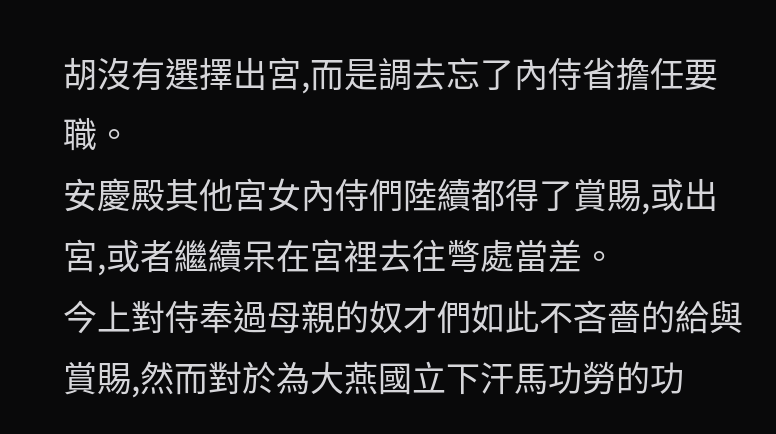胡沒有選擇出宮,而是調去忘了內侍省擔任要職。
安慶殿其他宮女內侍們陸續都得了賞賜,或出宮,或者繼續呆在宮裡去往彆處當差。
今上對侍奉過母親的奴才們如此不吝嗇的給與賞賜,然而對於為大燕國立下汗馬功勞的功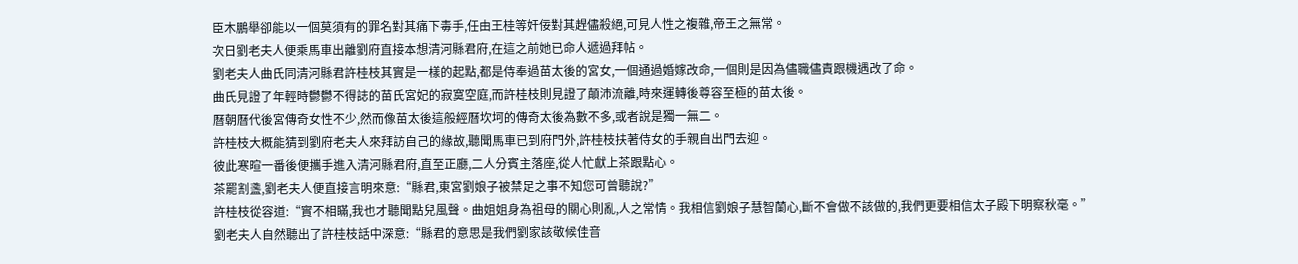臣木鵬舉卻能以一個莫須有的罪名對其痛下毒手,任由王桂等奸佞對其趕儘殺絕,可見人性之複雜,帝王之無常。
次日劉老夫人便乘馬車出離劉府直接本想清河縣君府,在這之前她已命人遞過拜帖。
劉老夫人曲氏同清河縣君許桂枝其實是一樣的起點,都是侍奉過苗太後的宮女,一個通過婚嫁改命,一個則是因為儘職儘責跟機遇改了命。
曲氏見證了年輕時鬱鬱不得誌的苗氏宮妃的寂寞空庭,而許桂枝則見證了顛沛流離,時來運轉後尊容至極的苗太後。
曆朝曆代後宮傳奇女性不少,然而像苗太後這般經曆坎坷的傳奇太後為數不多,或者說是獨一無二。
許桂枝大概能猜到劉府老夫人來拜訪自己的緣故,聽聞馬車已到府門外,許桂枝扶著侍女的手親自出門去迎。
彼此寒暄一番後便攜手進入清河縣君府,直至正廳,二人分賓主落座,從人忙獻上茶跟點心。
茶罷割盞,劉老夫人便直接言明來意:“縣君,東宮劉娘子被禁足之事不知您可曾聽說?”
許桂枝從容道:“實不相瞞,我也才聽聞點兒風聲。曲姐姐身為祖母的關心則亂,人之常情。我相信劉娘子慧智蘭心,斷不會做不該做的,我們更要相信太子殿下明察秋毫。”
劉老夫人自然聽出了許桂枝話中深意:“縣君的意思是我們劉家該敬候佳音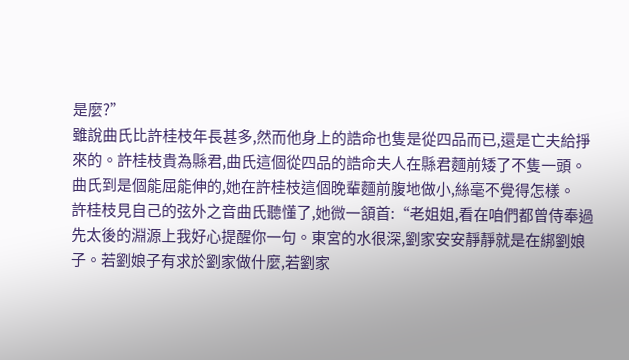是麼?”
雖說曲氏比許桂枝年長甚多,然而他身上的誥命也隻是從四品而已,還是亡夫給掙來的。許桂枝貴為縣君,曲氏這個從四品的誥命夫人在縣君麵前矮了不隻一頭。
曲氏到是個能屈能伸的,她在許桂枝這個晚輩麵前腹地做小,絲毫不覺得怎樣。
許桂枝見自己的弦外之音曲氏聽懂了,她微一頷首:“老姐姐,看在咱們都曾侍奉過先太後的淵源上我好心提醒你一句。東宮的水很深,劉家安安靜靜就是在綁劉娘子。若劉娘子有求於劉家做什麼,若劉家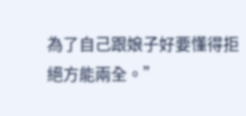為了自己跟娘子好要懂得拒絕方能兩全。”